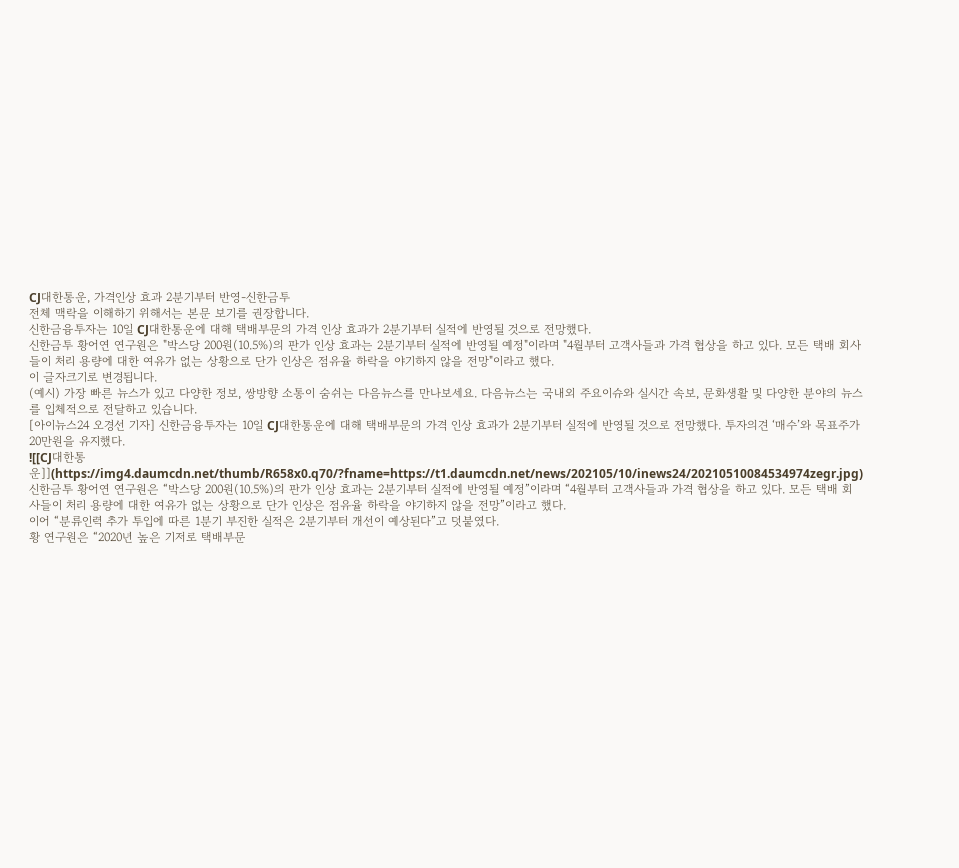CJ대한통운, 가격인상 효과 2분기부터 반영-신한금투
전체 맥락을 이해하기 위해서는 본문 보기를 권장합니다.
신한금융투자는 10일 CJ대한통운에 대해 택배부문의 가격 인상 효과가 2분기부터 실적에 반영될 것으로 전망했다.
신한금투 황어연 연구원은 "박스당 200원(10.5%)의 판가 인상 효과는 2분기부터 실적에 반영될 예정"이라며 "4월부터 고객사들과 가격 협상을 하고 있다. 모든 택배 회사들이 처리 용량에 대한 여유가 없는 상황으로 단가 인상은 점유율 하락을 야기하지 않을 전망"이라고 했다.
이 글자크기로 변경됩니다.
(예시) 가장 빠른 뉴스가 있고 다양한 정보, 쌍방향 소통이 숨쉬는 다음뉴스를 만나보세요. 다음뉴스는 국내외 주요이슈와 실시간 속보, 문화생활 및 다양한 분야의 뉴스를 입체적으로 전달하고 있습니다.
[아이뉴스24 오경선 기자] 신한금융투자는 10일 CJ대한통운에 대해 택배부문의 가격 인상 효과가 2분기부터 실적에 반영될 것으로 전망했다. 투자의견 ‘매수’와 목표주가 20만원을 유지했다.
![[CJ대한통운]](https://img4.daumcdn.net/thumb/R658x0.q70/?fname=https://t1.daumcdn.net/news/202105/10/inews24/20210510084534974zegr.jpg)
신한금투 황어연 연구원은 “박스당 200원(10.5%)의 판가 인상 효과는 2분기부터 실적에 반영될 예정”이라며 “4월부터 고객사들과 가격 협상을 하고 있다. 모든 택배 회사들이 처리 용량에 대한 여유가 없는 상황으로 단가 인상은 점유율 하락을 야기하지 않을 전망”이라고 했다.
이어 “분류인력 추가 투입에 따른 1분기 부진한 실적은 2분기부터 개선이 예상된다”고 덧붙였다.
황 연구원은 “2020년 높은 기저로 택배부문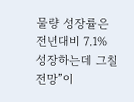물량 성장률은 전년대비 7.1% 성장하는데 그칠 전망”이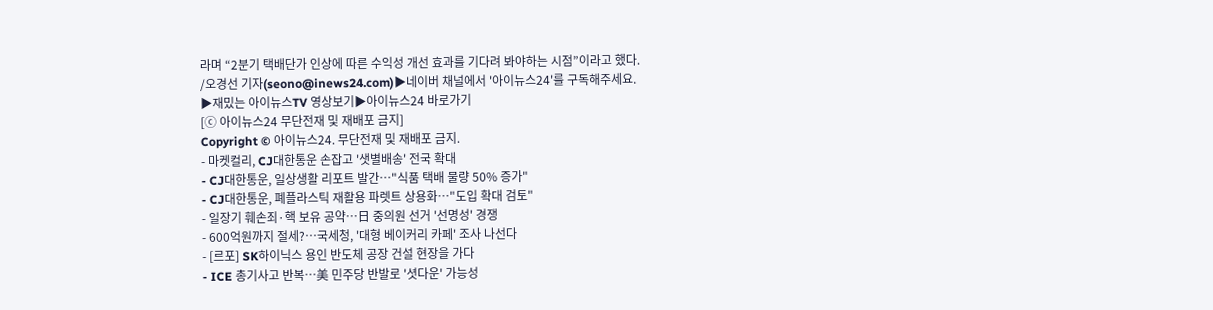라며 “2분기 택배단가 인상에 따른 수익성 개선 효과를 기다려 봐야하는 시점”이라고 했다.
/오경선 기자(seono@inews24.com)▶네이버 채널에서 '아이뉴스24'를 구독해주세요.
▶재밌는 아이뉴스TV 영상보기▶아이뉴스24 바로가기
[ⓒ 아이뉴스24 무단전재 및 재배포 금지]
Copyright © 아이뉴스24. 무단전재 및 재배포 금지.
- 마켓컬리, CJ대한통운 손잡고 '샛별배송' 전국 확대
- CJ대한통운, 일상생활 리포트 발간…"식품 택배 물량 50% 증가"
- CJ대한통운, 폐플라스틱 재활용 파렛트 상용화…"도입 확대 검토"
- 일장기 훼손죄·핵 보유 공약…日 중의원 선거 '선명성' 경쟁
- 600억원까지 절세?…국세청, '대형 베이커리 카페' 조사 나선다
- [르포] SK하이닉스 용인 반도체 공장 건설 현장을 가다
- ICE 총기사고 반복…美 민주당 반발로 '셧다운' 가능성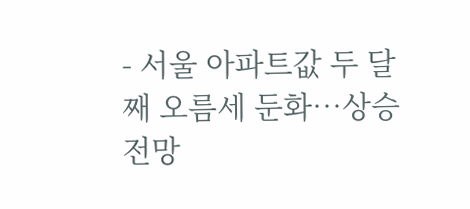- 서울 아파트값 두 달째 오름세 둔화…상승 전망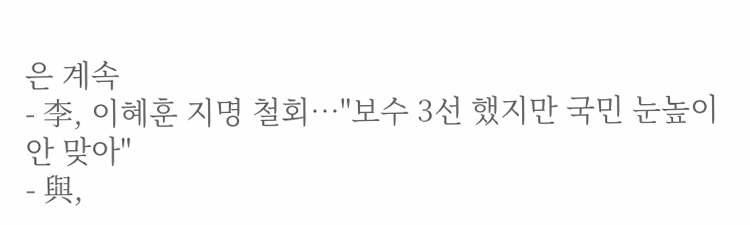은 계속
- 李, 이혜훈 지명 철회…"보수 3선 했지만 국민 눈높이 안 맞아"
- 與,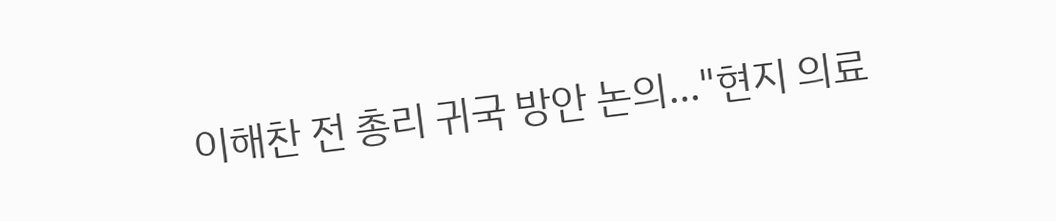이해찬 전 총리 귀국 방안 논의…"현지 의료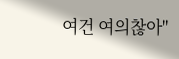여건 여의찮아"